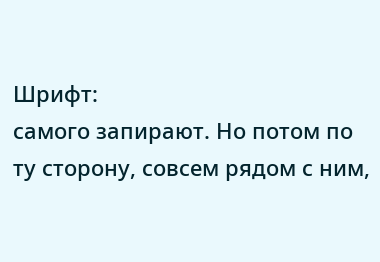Шрифт:
самого запирают. Но потом по ту сторону, совсем рядом с ним,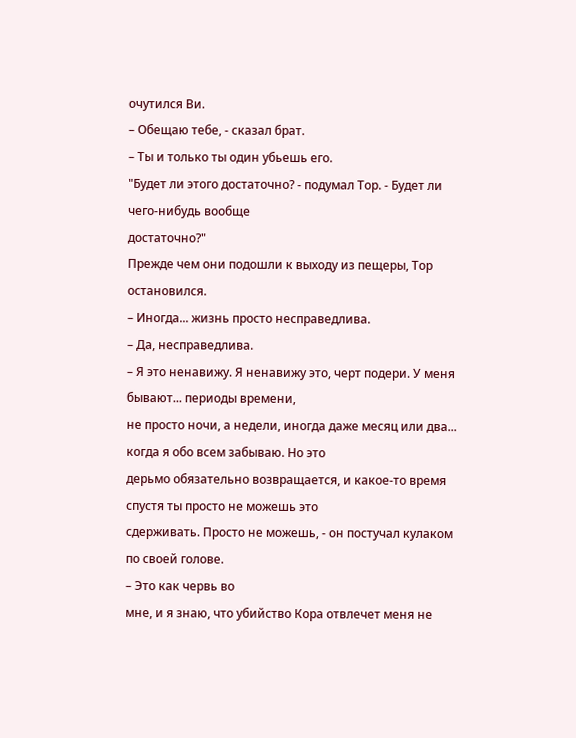очутился Ви.
– Обещаю тебе, - сказал брат.
– Ты и только ты один убьешь его.
"Будет ли этого достаточно? - подумал Тор. - Будет ли чего-нибудь вообще
достаточно?"
Прежде чем они подошли к выходу из пещеры, Тор остановился.
– Иногда... жизнь просто несправедлива.
– Да, несправедлива.
– Я это ненавижу. Я ненавижу это, черт подери. У меня бывают... периоды времени,
не просто ночи, а недели, иногда даже месяц или два... когда я обо всем забываю. Но это
дерьмо обязательно возвращается, и какое-то время спустя ты просто не можешь это
сдерживать. Просто не можешь, - он постучал кулаком по своей голове.
– Это как червь во
мне, и я знаю, что убийство Кора отвлечет меня не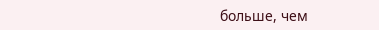больше, чем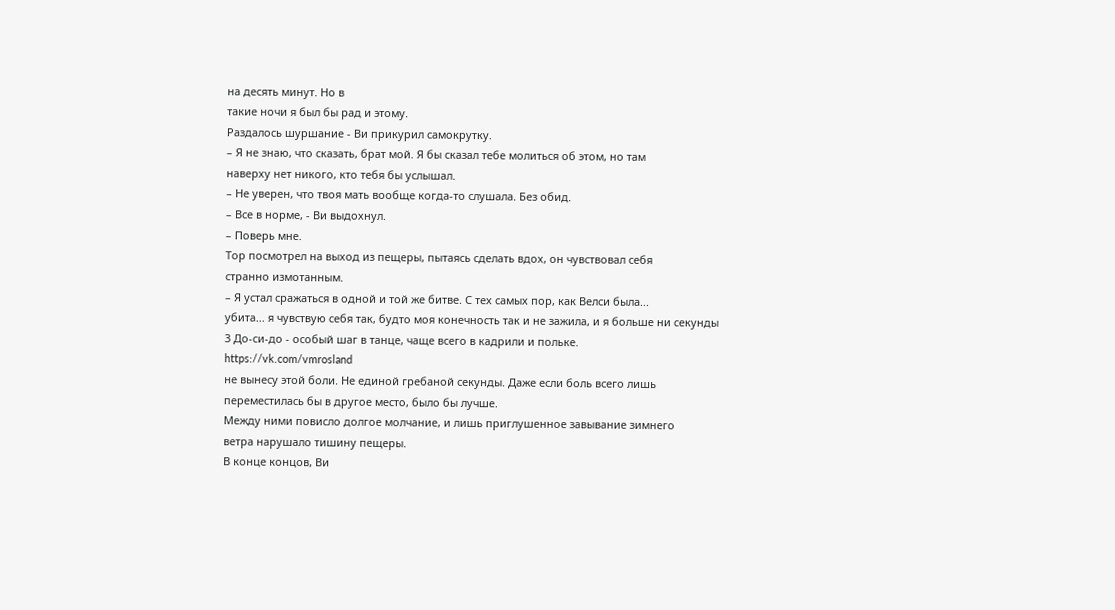на десять минут. Но в
такие ночи я был бы рад и этому.
Раздалось шуршание - Ви прикурил самокрутку.
– Я не знаю, что сказать, брат мой. Я бы сказал тебе молиться об этом, но там
наверху нет никого, кто тебя бы услышал.
– Не уверен, что твоя мать вообще когда-то слушала. Без обид.
– Все в норме, - Ви выдохнул.
– Поверь мне.
Тор посмотрел на выход из пещеры, пытаясь сделать вдох, он чувствовал себя
странно измотанным.
– Я устал сражаться в одной и той же битве. С тех самых пор, как Велси была...
убита... я чувствую себя так, будто моя конечность так и не зажила, и я больше ни секунды
3 До-си-до - особый шаг в танце, чаще всего в кадрили и польке.
https://vk.com/vmrosland
не вынесу этой боли. Не единой гребаной секунды. Даже если боль всего лишь
переместилась бы в другое место, было бы лучше.
Между ними повисло долгое молчание, и лишь приглушенное завывание зимнего
ветра нарушало тишину пещеры.
В конце концов, Ви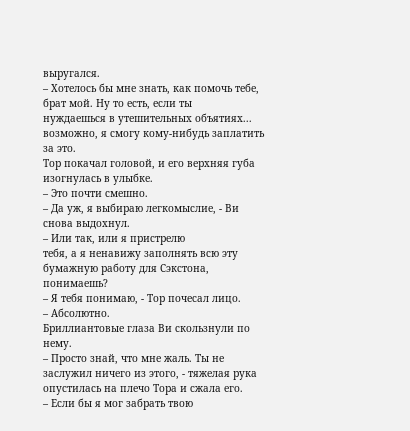выругался.
– Хотелось бы мне знать, как помочь тебе, брат мой. Ну то есть, если ты
нуждаешься в утешительных объятиях... возможно, я смогу кому-нибудь заплатить за это.
Тор покачал головой, и его верхняя губа изогнулась в улыбке.
– Это почти смешно.
– Да уж, я выбираю легкомыслие, - Ви снова выдохнул.
– Или так, или я пристрелю
тебя, а я ненавижу заполнять всю эту бумажную работу для Сэкстона, понимаешь?
– Я тебя понимаю, - Тор почесал лицо.
– Абсолютно.
Бриллиантовые глаза Ви скользнули по нему.
– Просто знай, что мне жаль. Ты не заслужил ничего из этого, - тяжелая рука
опустилась на плечо Тора и сжала его.
– Если бы я мог забрать твою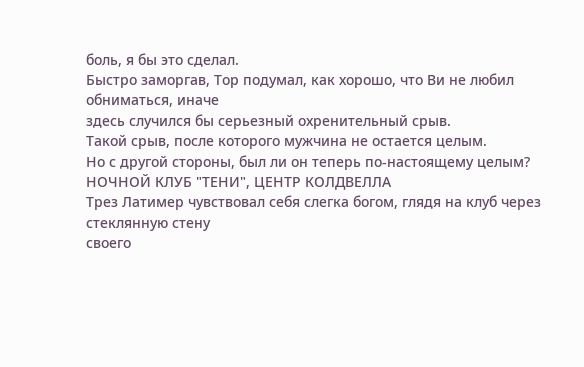боль, я бы это сделал.
Быстро заморгав, Тор подумал, как хорошо, что Ви не любил обниматься, иначе
здесь случился бы серьезный охренительный срыв.
Такой срыв, после которого мужчина не остается целым.
Но с другой стороны, был ли он теперь по-настоящему целым?
НОЧНОЙ КЛУБ "ТЕНИ", ЦЕНТР КОЛДВЕЛЛА
Трез Латимер чувствовал себя слегка богом, глядя на клуб через стеклянную стену
своего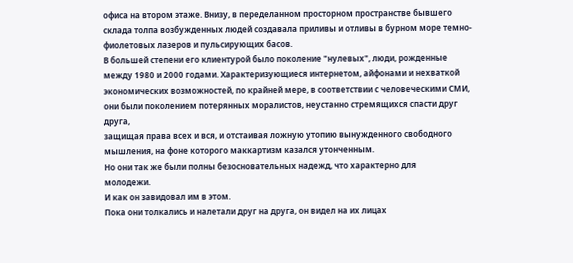офиса на втором этаже. Внизу, в переделанном просторном пространстве бывшего
склада толпа возбужденных людей создавала приливы и отливы в бурном море темно-
фиолетовых лазеров и пульсирующих басов.
В большей степени его клиентурой было поколение "нулевых", люди, рожденные
между 1980 и 2000 годами. Характеризующиеся интернетом, айфонами и нехваткой
экономических возможностей, по крайней мере, в соответствии с человеческими СМИ,
они были поколением потерянных моралистов, неустанно стремящихся спасти друг друга,
защищая права всех и вся, и отстаивая ложную утопию вынужденного свободного
мышления, на фоне которого маккартизм казался утонченным.
Но они так же были полны безосновательных надежд, что характерно для
молодежи.
И как он завидовал им в этом.
Пока они толкались и налетали друг на друга, он видел на их лицах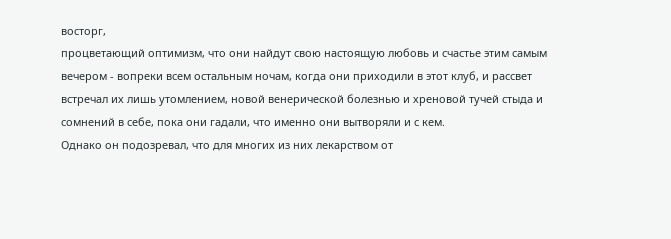восторг,
процветающий оптимизм, что они найдут свою настоящую любовь и счастье этим самым
вечером - вопреки всем остальным ночам, когда они приходили в этот клуб, и рассвет
встречал их лишь утомлением, новой венерической болезнью и хреновой тучей стыда и
сомнений в себе, пока они гадали, что именно они вытворяли и с кем.
Однако он подозревал, что для многих из них лекарством от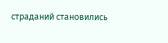страданий становились